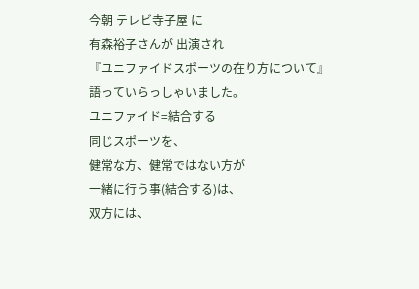今朝 テレビ寺子屋 に
有森裕子さんが 出演され
『ユニファイドスポーツの在り方について』
語っていらっしゃいました。
ユニファイド=結合する
同じスポーツを、
健常な方、健常ではない方が
一緒に行う事(結合する)は、
双方には、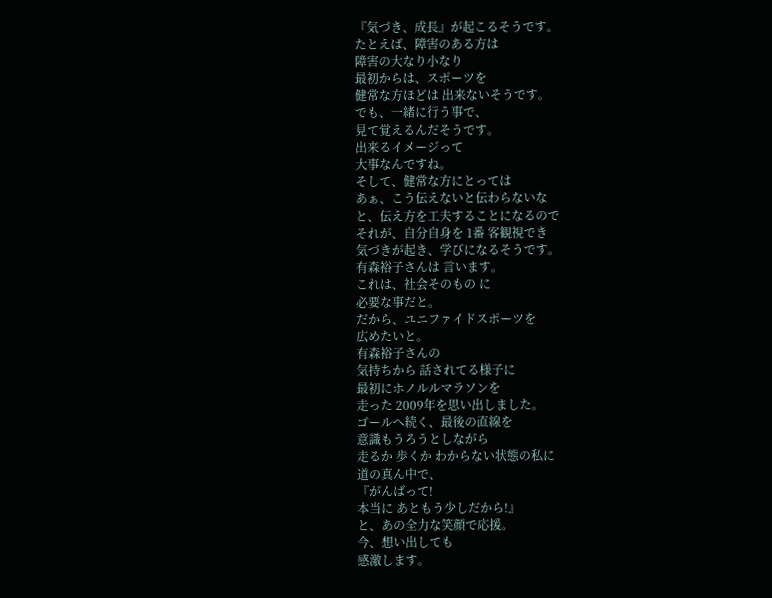『気づき、成長』が起こるそうです。
たとえば、障害のある方は
障害の大なり小なり
最初からは、スポーツを
健常な方ほどは 出来ないそうです。
でも、一緒に行う事で、
見て覚えるんだそうです。
出来るイメージって
大事なんですね。
そして、健常な方にとっては
あぁ、こう伝えないと伝わらないな
と、伝え方を工夫することになるので
それが、自分自身を 1番 客観視でき
気づきが起き、学びになるそうです。
有森裕子さんは 言います。
これは、社会そのもの に
必要な事だと。
だから、ユニファイドスポーツを
広めたいと。
有森裕子さんの
気持ちから 話されてる様子に
最初にホノルルマラソンを
走った 2009年を思い出しました。
ゴールへ続く、最後の直線を
意識もうろうとしながら
走るか 歩くか わからない状態の私に
道の真ん中で、
『がんばって!
本当に あともう少しだから!』
と、あの全力な笑顔で応援。
今、想い出しても
感激します。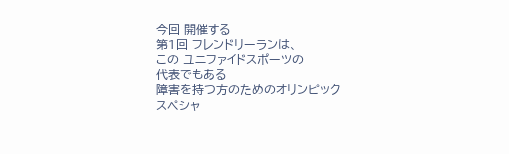今回 開催する
第1回 フレンドリーランは、
この ユニファイドスポーツの
代表でもある
障害を持つ方のためのオリンピック
スペシャ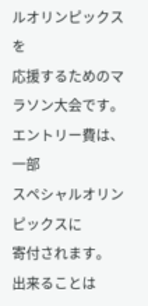ルオリンピックスを
応援するためのマラソン大会です。
エントリー費は、一部
スペシャルオリンピックスに
寄付されます。
出来ることは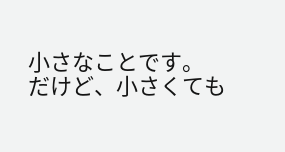小さなことです。
だけど、小さくても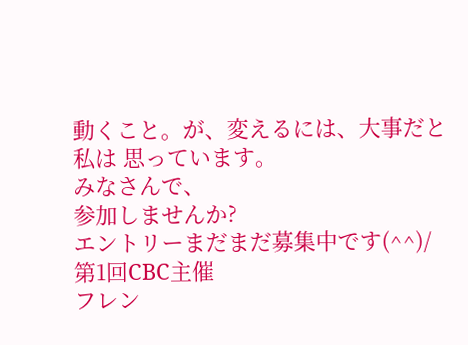動くこと。が、変えるには、大事だと
私は 思っています。
みなさんで、
参加しませんか?
エントリーまだまだ募集中です(^^)/
第1回CBC主催
フレン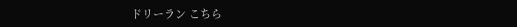ドリーラン こちら